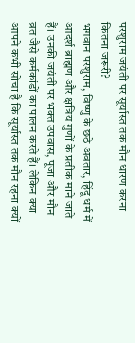परशुराम जयंती पर सूर्यास्त तक मौन धारण करना कितना जरूरी?
भगवान परशुराम, विष्णु के छठे अवतार, हिंदू धर्म में आदर्श ब्राह्मण और क्षत्रिय गुणों के प्रतीक माने जाते हैं। उनकी जयंती पर भक्त उपवास, पूजा और मौन व्रत जैसे कर्मकांडों का पालन करते हैं। लेकिन क्या आपने कभी सोचा है कि सूर्यास्त तक मौन रहना क्यों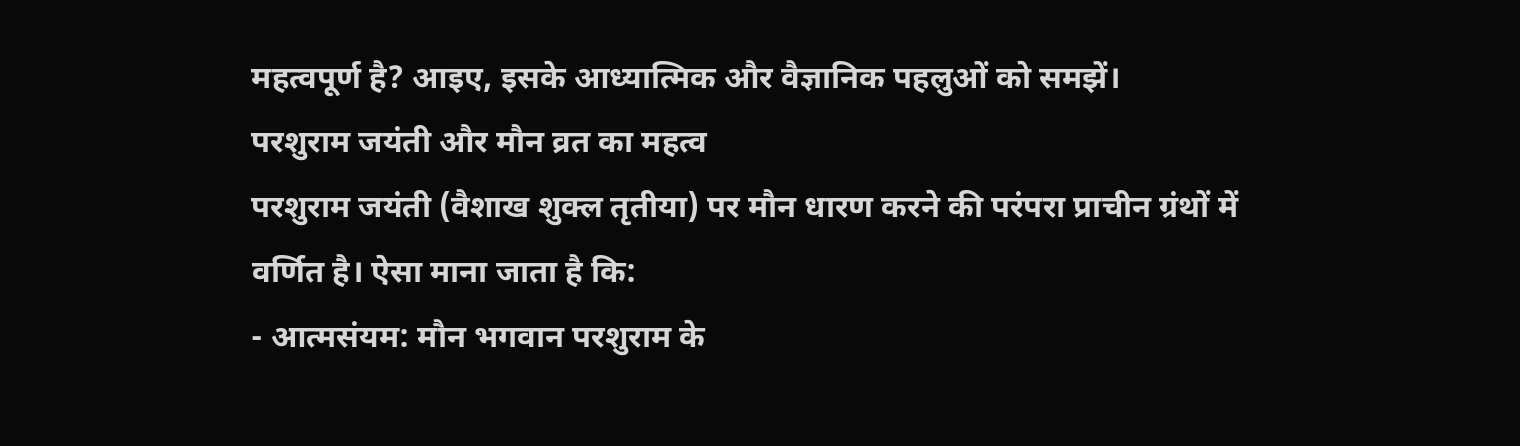महत्वपूर्ण है? आइए, इसके आध्यात्मिक और वैज्ञानिक पहलुओं को समझें।
परशुराम जयंती और मौन व्रत का महत्व
परशुराम जयंती (वैशाख शुक्ल तृतीया) पर मौन धारण करने की परंपरा प्राचीन ग्रंथों में वर्णित है। ऐसा माना जाता है कि:
- आत्मसंयम: मौन भगवान परशुराम के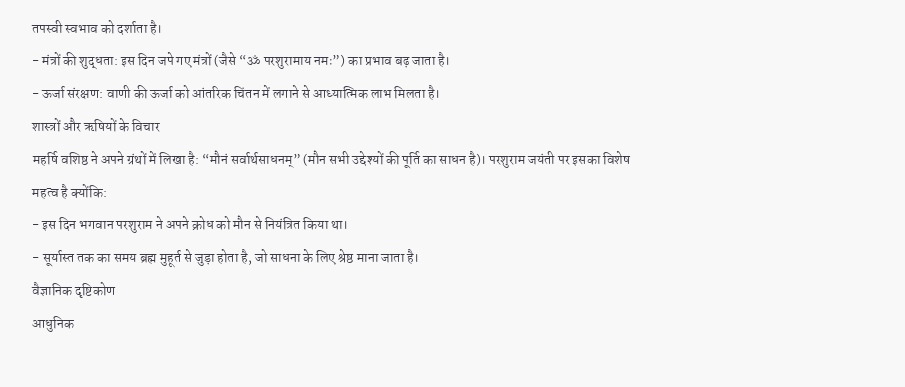तपस्वी स्वभाव को दर्शाता है।
- मंत्रों की शुद्धता: इस दिन जपे गए मंत्रों (जैसे “ॐ परशुरामाय नमः”) का प्रभाव बढ़ जाता है।
- ऊर्जा संरक्षण: वाणी की ऊर्जा को आंतरिक चिंतन में लगाने से आध्यात्मिक लाभ मिलता है।
शास्त्रों और ऋषियों के विचार
महर्षि वशिष्ठ ने अपने ग्रंथों में लिखा है: “मौनं सर्वार्थसाधनम्” (मौन सभी उद्देश्यों की पूर्ति का साधन है)। परशुराम जयंती पर इसका विशेष महत्व है क्योंकि:
- इस दिन भगवान परशुराम ने अपने क्रोध को मौन से नियंत्रित किया था।
- सूर्यास्त तक का समय ब्रह्म मुहूर्त से जुड़ा होता है, जो साधना के लिए श्रेष्ठ माना जाता है।
वैज्ञानिक दृष्टिकोण
आधुनिक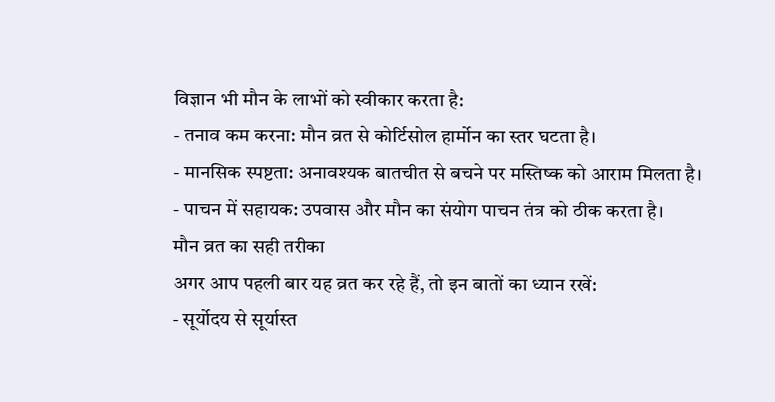विज्ञान भी मौन के लाभों को स्वीकार करता है:
- तनाव कम करना: मौन व्रत से कोर्टिसोल हार्मोन का स्तर घटता है।
- मानसिक स्पष्टता: अनावश्यक बातचीत से बचने पर मस्तिष्क को आराम मिलता है।
- पाचन में सहायक: उपवास और मौन का संयोग पाचन तंत्र को ठीक करता है।
मौन व्रत का सही तरीका
अगर आप पहली बार यह व्रत कर रहे हैं, तो इन बातों का ध्यान रखें:
- सूर्योदय से सूर्यास्त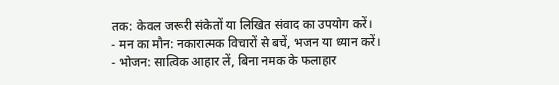तक: केवल जरूरी संकेतों या लिखित संवाद का उपयोग करें।
- मन का मौन: नकारात्मक विचारों से बचें, भजन या ध्यान करें।
- भोजन: सात्विक आहार लें, बिना नमक के फलाहार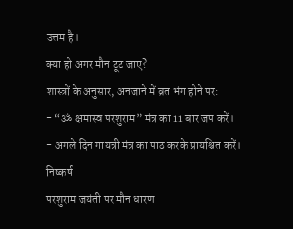उत्तम है।
क्या हो अगर मौन टूट जाए?
शास्त्रों के अनुसार, अनजाने में व्रत भंग होने पर:
- “ॐ क्षमास्व परशुराम” मंत्र का 11 बार जप करें।
- अगले दिन गायत्री मंत्र का पाठ करके प्रायश्चित करें।
निष्कर्ष
परशुराम जयंती पर मौन धारण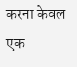करना केवल एक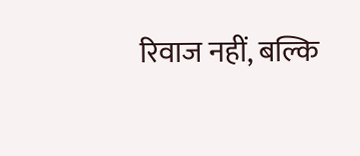रिवाज नहीं, बल्कि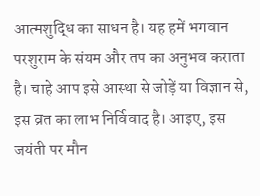आत्मशुद्धि का साधन है। यह हमें भगवान परशुराम के संयम और तप का अनुभव कराता है। चाहे आप इसे आस्था से जोड़ें या विज्ञान से, इस व्रत का लाभ निर्विवाद है। आइए, इस जयंती पर मौन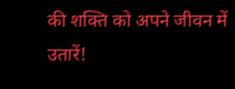की शक्ति को अपने जीवन में उतारें!